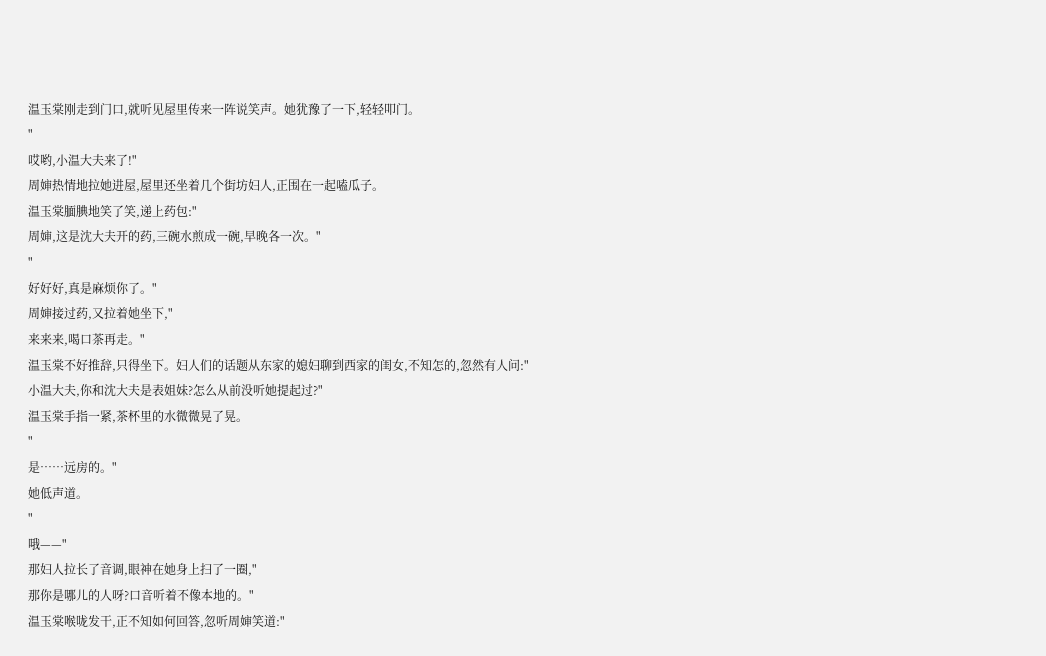温玉棠刚走到门口,就听见屋里传来一阵说笑声。她犹豫了一下,轻轻叩门。
"
哎哟,小温大夫来了!"
周婶热情地拉她进屋,屋里还坐着几个街坊妇人,正围在一起嗑瓜子。
温玉棠腼腆地笑了笑,递上药包:"
周婶,这是沈大夫开的药,三碗水煎成一碗,早晚各一次。"
"
好好好,真是麻烦你了。"
周婶接过药,又拉着她坐下,"
来来来,喝口茶再走。"
温玉棠不好推辞,只得坐下。妇人们的话题从东家的媳妇聊到西家的闺女,不知怎的,忽然有人问:"
小温大夫,你和沈大夫是表姐妹?怎么从前没听她提起过?"
温玉棠手指一紧,茶杯里的水微微晃了晃。
"
是……远房的。"
她低声道。
"
哦——"
那妇人拉长了音调,眼神在她身上扫了一圈,"
那你是哪儿的人呀?口音听着不像本地的。"
温玉棠喉咙发干,正不知如何回答,忽听周婶笑道:"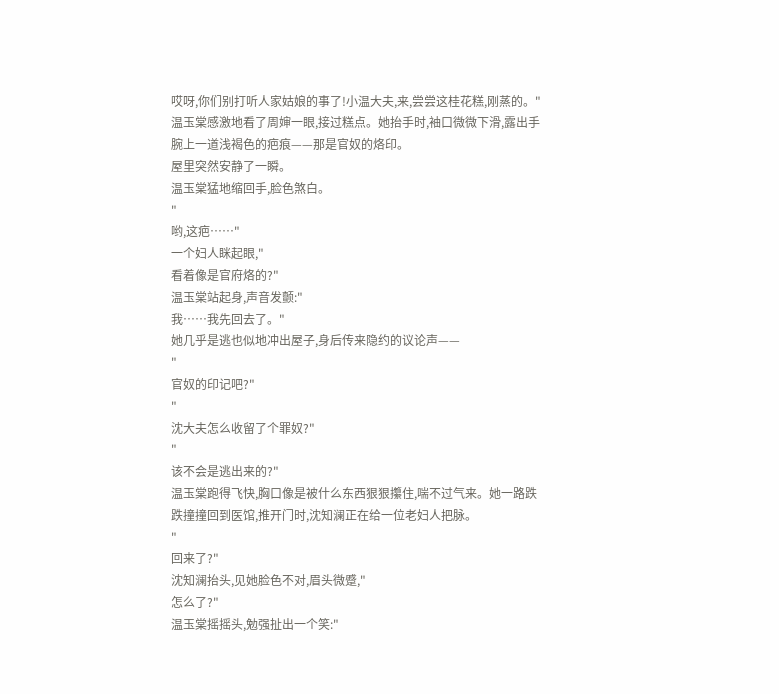哎呀,你们别打听人家姑娘的事了!小温大夫,来,尝尝这桂花糕,刚蒸的。"
温玉棠感激地看了周婶一眼,接过糕点。她抬手时,袖口微微下滑,露出手腕上一道浅褐色的疤痕——那是官奴的烙印。
屋里突然安静了一瞬。
温玉棠猛地缩回手,脸色煞白。
"
哟,这疤……"
一个妇人眯起眼,"
看着像是官府烙的?"
温玉棠站起身,声音发颤:"
我……我先回去了。"
她几乎是逃也似地冲出屋子,身后传来隐约的议论声——
"
官奴的印记吧?"
"
沈大夫怎么收留了个罪奴?"
"
该不会是逃出来的?"
温玉棠跑得飞快,胸口像是被什么东西狠狠攥住,喘不过气来。她一路跌跌撞撞回到医馆,推开门时,沈知澜正在给一位老妇人把脉。
"
回来了?"
沈知澜抬头,见她脸色不对,眉头微蹙,"
怎么了?"
温玉棠摇摇头,勉强扯出一个笑:"